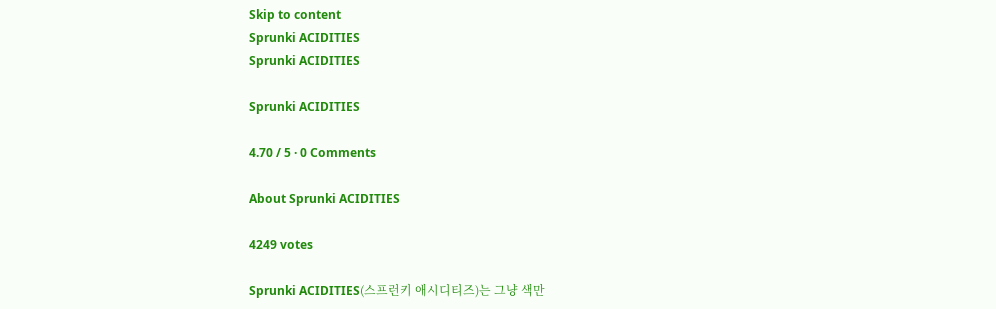Skip to content
Sprunki ACIDITIES
Sprunki ACIDITIES

Sprunki ACIDITIES

4.70 / 5 · 0 Comments

About Sprunki ACIDITIES

4249 votes

Sprunki ACIDITIES(스프런키 애시디티즈)는 그냥 색만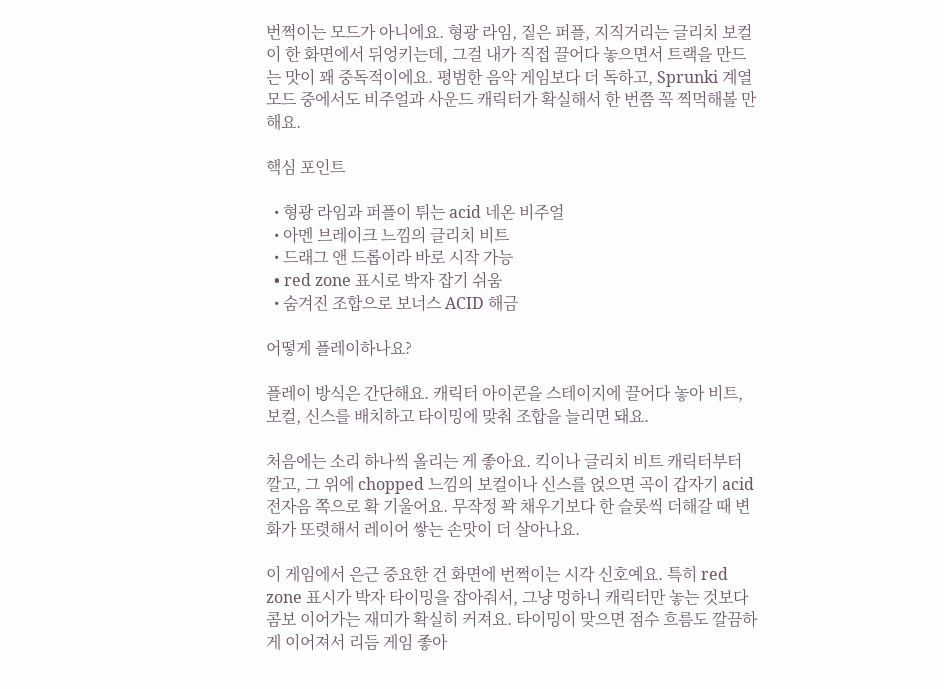번쩍이는 모드가 아니에요. 형광 라임, 짙은 퍼플, 지직거리는 글리치 보컬이 한 화면에서 뒤엉키는데, 그걸 내가 직접 끌어다 놓으면서 트랙을 만드는 맛이 꽤 중독적이에요. 평범한 음악 게임보다 더 독하고, Sprunki 계열 모드 중에서도 비주얼과 사운드 캐릭터가 확실해서 한 번쯤 꼭 찍먹해볼 만해요.

핵심 포인트

  • 형광 라임과 퍼플이 튀는 acid 네온 비주얼
  • 아멘 브레이크 느낌의 글리치 비트
  • 드래그 앤 드롭이라 바로 시작 가능
  • red zone 표시로 박자 잡기 쉬움
  • 숨겨진 조합으로 보너스 ACID 해금

어떻게 플레이하나요?

플레이 방식은 간단해요. 캐릭터 아이콘을 스테이지에 끌어다 놓아 비트, 보컬, 신스를 배치하고 타이밍에 맞춰 조합을 늘리면 돼요.

처음에는 소리 하나씩 올리는 게 좋아요. 킥이나 글리치 비트 캐릭터부터 깔고, 그 위에 chopped 느낌의 보컬이나 신스를 얹으면 곡이 갑자기 acid 전자음 쪽으로 확 기울어요. 무작정 꽉 채우기보다 한 슬롯씩 더해갈 때 변화가 또렷해서 레이어 쌓는 손맛이 더 살아나요.

이 게임에서 은근 중요한 건 화면에 번쩍이는 시각 신호예요. 특히 red zone 표시가 박자 타이밍을 잡아줘서, 그냥 멍하니 캐릭터만 놓는 것보다 콤보 이어가는 재미가 확실히 커져요. 타이밍이 맞으면 점수 흐름도 깔끔하게 이어져서 리듬 게임 좋아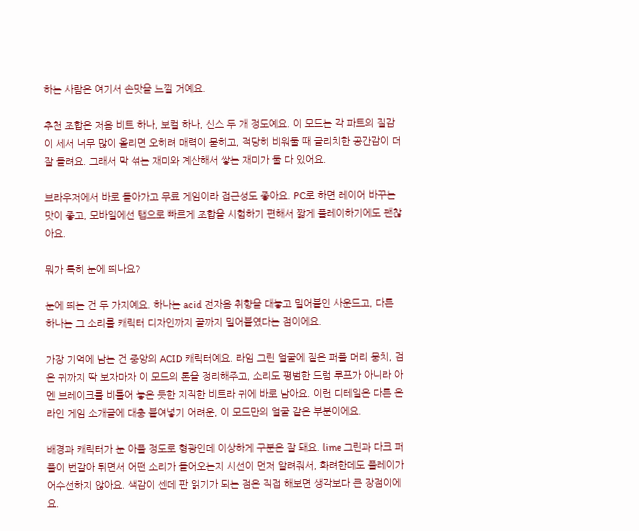하는 사람은 여기서 손맛을 느낄 거예요.

추천 조합은 저음 비트 하나, 보컬 하나, 신스 두 개 정도예요. 이 모드는 각 파트의 질감이 세서 너무 많이 올리면 오히려 매력이 묻히고, 적당히 비워둘 때 글리치한 공간감이 더 잘 들려요. 그래서 막 섞는 재미와 계산해서 쌓는 재미가 둘 다 있어요.

브라우저에서 바로 돌아가고 무료 게임이라 접근성도 좋아요. PC로 하면 레이어 바꾸는 맛이 좋고, 모바일에선 탭으로 빠르게 조합을 시험하기 편해서 짧게 플레이하기에도 괜찮아요.

뭐가 특히 눈에 띄나요?

눈에 띄는 건 두 가지예요. 하나는 acid 전자음 취향을 대놓고 밀어붙인 사운드고, 다른 하나는 그 소리를 캐릭터 디자인까지 끝까지 밀어붙였다는 점이에요.

가장 기억에 남는 건 중앙의 ACID 캐릭터예요. 라임 그린 얼굴에 짙은 퍼플 머리 뭉치, 검은 귀까지 딱 보자마자 이 모드의 톤을 정리해주고, 소리도 평범한 드럼 루프가 아니라 아멘 브레이크를 비틀어 놓은 듯한 지직한 비트라 귀에 바로 남아요. 이런 디테일은 다른 온라인 게임 소개글에 대충 붙여넣기 어려운, 이 모드만의 얼굴 같은 부분이에요.

배경과 캐릭터가 눈 아플 정도로 형광인데 이상하게 구분은 잘 돼요. lime 그린과 다크 퍼플이 번갈아 튀면서 어떤 소리가 들어오는지 시선이 먼저 알려줘서, 화려한데도 플레이가 어수선하지 않아요. 색감이 센데 판 읽기가 되는 점은 직접 해보면 생각보다 큰 장점이에요.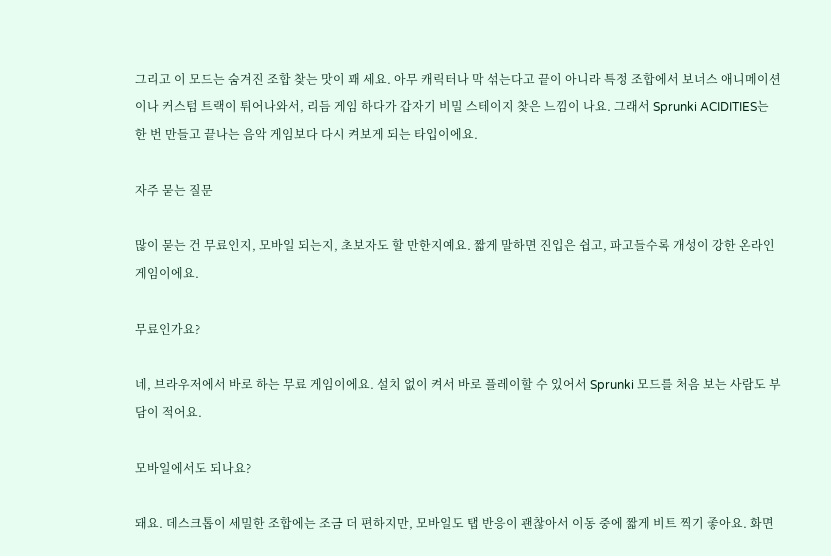그리고 이 모드는 숨겨진 조합 찾는 맛이 꽤 세요. 아무 캐릭터나 막 섞는다고 끝이 아니라 특정 조합에서 보너스 애니메이션이나 커스텀 트랙이 튀어나와서, 리듬 게임 하다가 갑자기 비밀 스테이지 찾은 느낌이 나요. 그래서 Sprunki ACIDITIES는 한 번 만들고 끝나는 음악 게임보다 다시 켜보게 되는 타입이에요.

자주 묻는 질문

많이 묻는 건 무료인지, 모바일 되는지, 초보자도 할 만한지예요. 짧게 말하면 진입은 쉽고, 파고들수록 개성이 강한 온라인 게임이에요.

무료인가요?

네, 브라우저에서 바로 하는 무료 게임이에요. 설치 없이 켜서 바로 플레이할 수 있어서 Sprunki 모드를 처음 보는 사람도 부담이 적어요.

모바일에서도 되나요?

돼요. 데스크톱이 세밀한 조합에는 조금 더 편하지만, 모바일도 탭 반응이 괜찮아서 이동 중에 짧게 비트 찍기 좋아요. 화면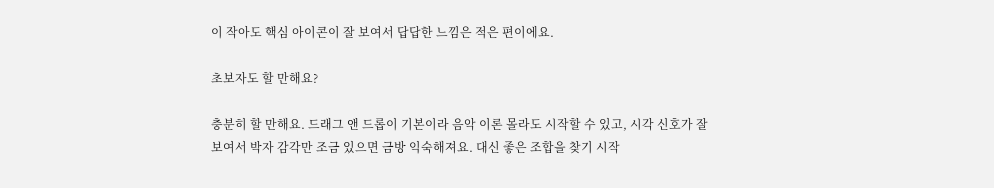이 작아도 핵심 아이콘이 잘 보여서 답답한 느낌은 적은 편이에요.

초보자도 할 만해요?

충분히 할 만해요. 드래그 앤 드롭이 기본이라 음악 이론 몰라도 시작할 수 있고, 시각 신호가 잘 보여서 박자 감각만 조금 있으면 금방 익숙해져요. 대신 좋은 조합을 찾기 시작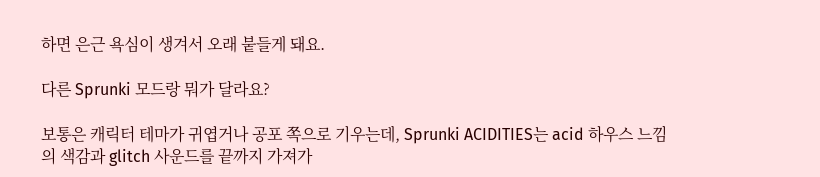하면 은근 욕심이 생겨서 오래 붙들게 돼요.

다른 Sprunki 모드랑 뭐가 달라요?

보통은 캐릭터 테마가 귀엽거나 공포 쪽으로 기우는데, Sprunki ACIDITIES는 acid 하우스 느낌의 색감과 glitch 사운드를 끝까지 가져가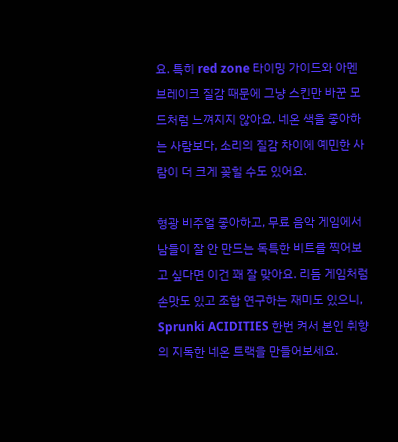요. 특히 red zone 타이밍 가이드와 아멘 브레이크 질감 때문에 그냥 스킨만 바꾼 모드처럼 느껴지지 않아요. 네온 색을 좋아하는 사람보다, 소리의 질감 차이에 예민한 사람이 더 크게 꽂힐 수도 있어요.

형광 비주얼 좋아하고, 무료 음악 게임에서 남들이 잘 안 만드는 독특한 비트를 찍어보고 싶다면 이건 꽤 잘 맞아요. 리듬 게임처럼 손맛도 있고 조합 연구하는 재미도 있으니, Sprunki ACIDITIES 한번 켜서 본인 취향의 지독한 네온 트랙을 만들어보세요.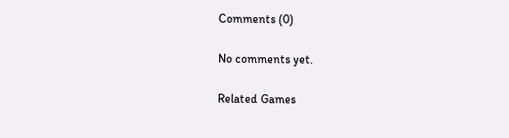Comments (0)

No comments yet.

Related Games